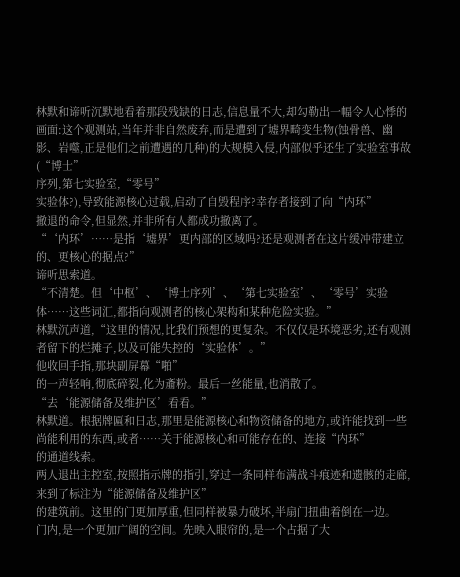林默和谛听沉默地看着那段残缺的日志,信息量不大,却勾勒出一幅令人心悸的画面:这个观测站,当年并非自然废弃,而是遭到了墟界畸变生物(蚀骨兽、幽影、岩噬,正是他们之前遭遇的几种)的大规模入侵,内部似乎还生了实验室事故(“博士”
序列,第七实验室,“零号”
实验体?),导致能源核心过载,启动了自毁程序?幸存者接到了向“内环”
撤退的命令,但显然,并非所有人都成功撤离了。
“‘内环’……是指‘墟界’更内部的区域吗?还是观测者在这片缓冲带建立的、更核心的据点?”
谛听思索道。
“不清楚。但‘中枢’、‘博士序列’、‘第七实验室’、‘零号’实验体……这些词汇,都指向观测者的核心架构和某种危险实验。”
林默沉声道,“这里的情况,比我们预想的更复杂。不仅仅是环境恶劣,还有观测者留下的烂摊子,以及可能失控的‘实验体’。”
他收回手指,那块副屏幕“啪”
的一声轻响,彻底碎裂,化为齑粉。最后一丝能量,也消散了。
“去‘能源储备及维护区’看看。”
林默道。根据牌匾和日志,那里是能源核心和物资储备的地方,或许能找到一些尚能利用的东西,或者……关于能源核心和可能存在的、连接“内环”
的通道线索。
两人退出主控室,按照指示牌的指引,穿过一条同样布满战斗痕迹和遗骸的走廊,来到了标注为“能源储备及维护区”
的建筑前。这里的门更加厚重,但同样被暴力破坏,半扇门扭曲着倒在一边。
门内,是一个更加广阔的空间。先映入眼帘的,是一个占据了大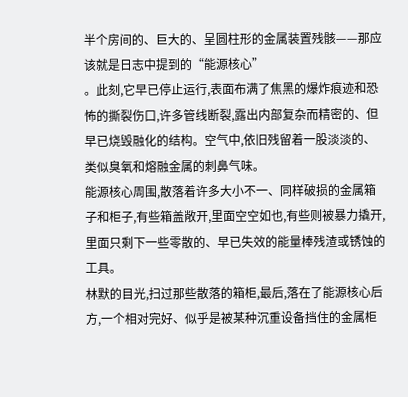半个房间的、巨大的、呈圆柱形的金属装置残骸——那应该就是日志中提到的“能源核心”
。此刻,它早已停止运行,表面布满了焦黑的爆炸痕迹和恐怖的撕裂伤口,许多管线断裂,露出内部复杂而精密的、但早已烧毁融化的结构。空气中,依旧残留着一股淡淡的、类似臭氧和熔融金属的刺鼻气味。
能源核心周围,散落着许多大小不一、同样破损的金属箱子和柜子,有些箱盖敞开,里面空空如也,有些则被暴力撬开,里面只剩下一些零散的、早已失效的能量棒残渣或锈蚀的工具。
林默的目光,扫过那些散落的箱柜,最后,落在了能源核心后方,一个相对完好、似乎是被某种沉重设备挡住的金属柜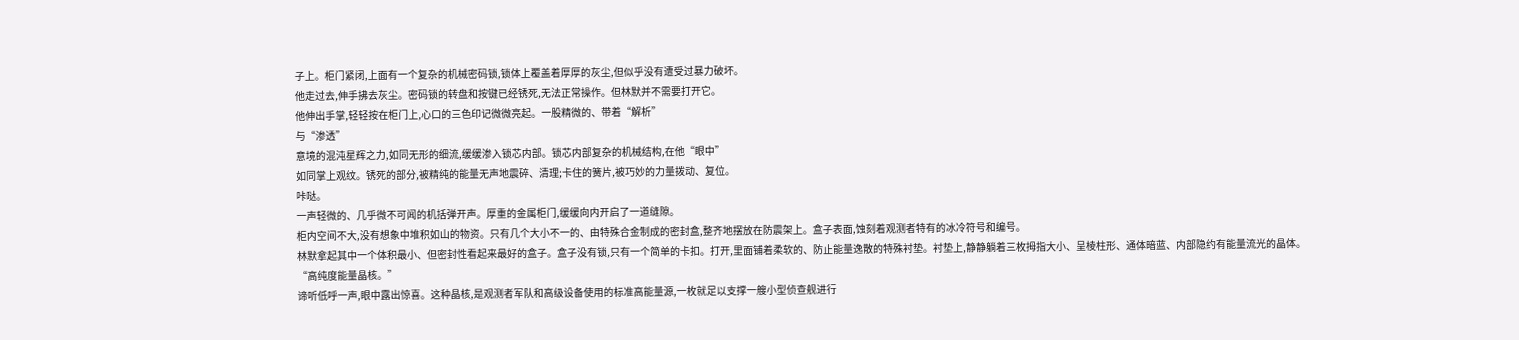子上。柜门紧闭,上面有一个复杂的机械密码锁,锁体上覆盖着厚厚的灰尘,但似乎没有遭受过暴力破坏。
他走过去,伸手拂去灰尘。密码锁的转盘和按键已经锈死,无法正常操作。但林默并不需要打开它。
他伸出手掌,轻轻按在柜门上,心口的三色印记微微亮起。一股精微的、带着“解析”
与“渗透”
意境的混沌星辉之力,如同无形的细流,缓缓渗入锁芯内部。锁芯内部复杂的机械结构,在他“眼中”
如同掌上观纹。锈死的部分,被精纯的能量无声地震碎、清理;卡住的簧片,被巧妙的力量拨动、复位。
咔哒。
一声轻微的、几乎微不可闻的机括弹开声。厚重的金属柜门,缓缓向内开启了一道缝隙。
柜内空间不大,没有想象中堆积如山的物资。只有几个大小不一的、由特殊合金制成的密封盒,整齐地摆放在防震架上。盒子表面,蚀刻着观测者特有的冰冷符号和编号。
林默拿起其中一个体积最小、但密封性看起来最好的盒子。盒子没有锁,只有一个简单的卡扣。打开,里面铺着柔软的、防止能量逸散的特殊衬垫。衬垫上,静静躺着三枚拇指大小、呈棱柱形、通体暗蓝、内部隐约有能量流光的晶体。
“高纯度能量晶核。”
谛听低呼一声,眼中露出惊喜。这种晶核,是观测者军队和高级设备使用的标准高能量源,一枚就足以支撑一艘小型侦查舰进行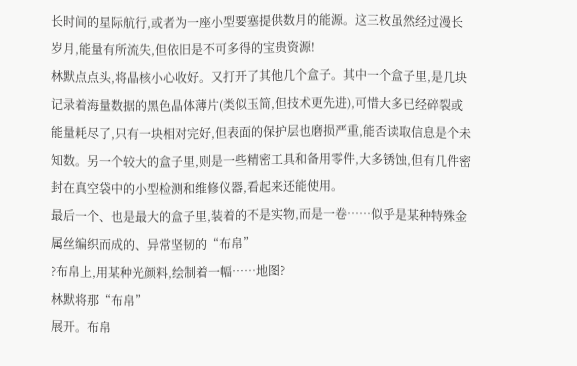长时间的星际航行,或者为一座小型要塞提供数月的能源。这三枚虽然经过漫长岁月,能量有所流失,但依旧是不可多得的宝贵资源!
林默点点头,将晶核小心收好。又打开了其他几个盒子。其中一个盒子里,是几块记录着海量数据的黑色晶体薄片(类似玉简,但技术更先进),可惜大多已经碎裂或能量耗尽了,只有一块相对完好,但表面的保护层也磨损严重,能否读取信息是个未知数。另一个较大的盒子里,则是一些精密工具和备用零件,大多锈蚀,但有几件密封在真空袋中的小型检测和维修仪器,看起来还能使用。
最后一个、也是最大的盒子里,装着的不是实物,而是一卷……似乎是某种特殊金属丝编织而成的、异常坚韧的“布帛”
?布帛上,用某种光颜料,绘制着一幅……地图?
林默将那“布帛”
展开。布帛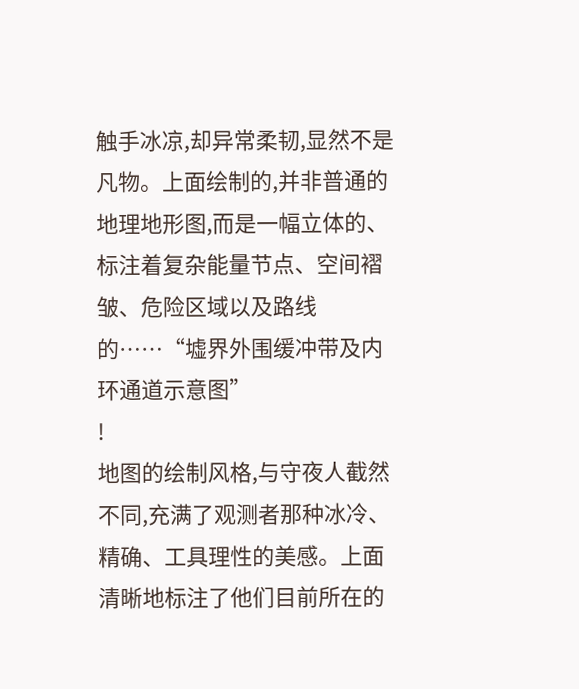触手冰凉,却异常柔韧,显然不是凡物。上面绘制的,并非普通的地理地形图,而是一幅立体的、标注着复杂能量节点、空间褶皱、危险区域以及路线的……“墟界外围缓冲带及内环通道示意图”
!
地图的绘制风格,与守夜人截然不同,充满了观测者那种冰冷、精确、工具理性的美感。上面清晰地标注了他们目前所在的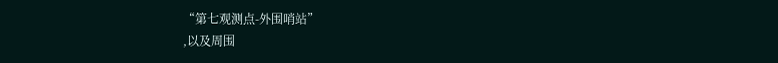“第七观测点-外围哨站”
,以及周围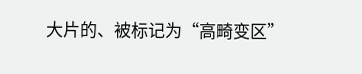大片的、被标记为“高畸变区”